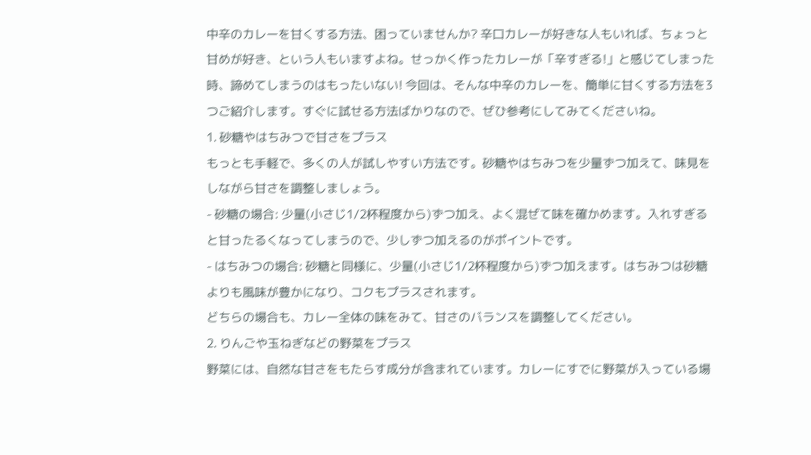中辛のカレーを甘くする方法、困っていませんか? 辛口カレーが好きな人もいれば、ちょっと甘めが好き、という人もいますよね。せっかく作ったカレーが「辛すぎる!」と感じてしまった時、諦めてしまうのはもったいない! 今回は、そんな中辛のカレーを、簡単に甘くする方法を3つご紹介します。すぐに試せる方法ばかりなので、ぜひ参考にしてみてくださいね。
1. 砂糖やはちみつで甘さをプラス
もっとも手軽で、多くの人が試しやすい方法です。砂糖やはちみつを少量ずつ加えて、味見をしながら甘さを調整しましょう。
- 砂糖の場合: 少量(小さじ1/2杯程度から)ずつ加え、よく混ぜて味を確かめます。入れすぎると甘ったるくなってしまうので、少しずつ加えるのがポイントです。
- はちみつの場合: 砂糖と同様に、少量(小さじ1/2杯程度から)ずつ加えます。はちみつは砂糖よりも風味が豊かになり、コクもプラスされます。
どちらの場合も、カレー全体の味をみて、甘さのバランスを調整してください。
2. りんごや玉ねぎなどの野菜をプラス
野菜には、自然な甘さをもたらす成分が含まれています。カレーにすでに野菜が入っている場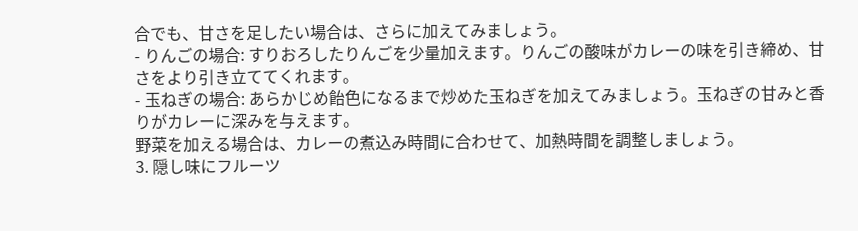合でも、甘さを足したい場合は、さらに加えてみましょう。
- りんごの場合: すりおろしたりんごを少量加えます。りんごの酸味がカレーの味を引き締め、甘さをより引き立ててくれます。
- 玉ねぎの場合: あらかじめ飴色になるまで炒めた玉ねぎを加えてみましょう。玉ねぎの甘みと香りがカレーに深みを与えます。
野菜を加える場合は、カレーの煮込み時間に合わせて、加熱時間を調整しましょう。
3. 隠し味にフルーツ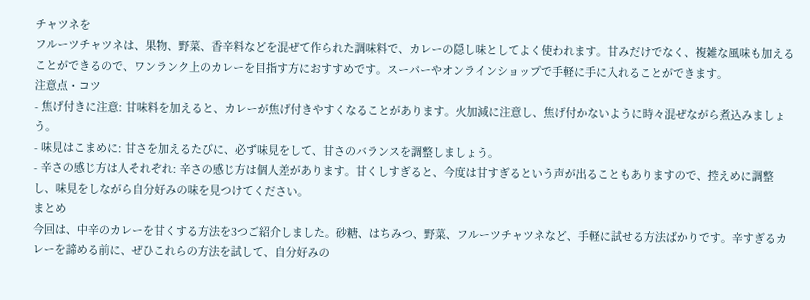チャツネを
フルーツチャツネは、果物、野菜、香辛料などを混ぜて作られた調味料で、カレーの隠し味としてよく使われます。甘みだけでなく、複雑な風味も加えることができるので、ワンランク上のカレーを目指す方におすすめです。スーパーやオンラインショップで手軽に手に入れることができます。
注意点・コツ
- 焦げ付きに注意: 甘味料を加えると、カレーが焦げ付きやすくなることがあります。火加減に注意し、焦げ付かないように時々混ぜながら煮込みましょう。
- 味見はこまめに: 甘さを加えるたびに、必ず味見をして、甘さのバランスを調整しましょう。
- 辛さの感じ方は人それぞれ: 辛さの感じ方は個人差があります。甘くしすぎると、今度は甘すぎるという声が出ることもありますので、控えめに調整し、味見をしながら自分好みの味を見つけてください。
まとめ
今回は、中辛のカレーを甘くする方法を3つご紹介しました。砂糖、はちみつ、野菜、フルーツチャツネなど、手軽に試せる方法ばかりです。辛すぎるカレーを諦める前に、ぜひこれらの方法を試して、自分好みの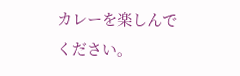カレーを楽しんでください。